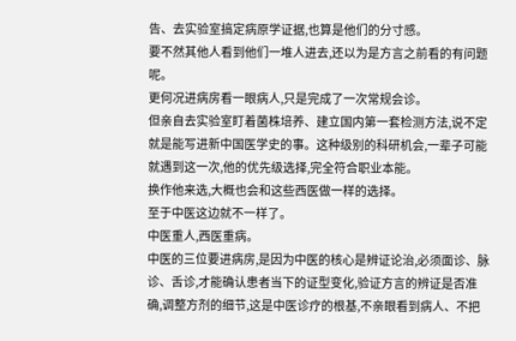告、去实验室搞定病原学证据,也算是他们的分寸感。
要不然其他人看到他们一堆人进去,还以为是方言之前看的有问题呢。
更何况进病房看一眼病人,只是完成了一次常规会诊。
但亲自去实验室盯着菌株培养、建立国内第一套检测方法,说不定就是能写进新中国医学史的事。这种级别的科研机会,一辈子可能就遇到这一次,他的优先级选择,完全符合职业本能。
换作他来选,大概也会和这些西医做一样的选择。
至于中医这边就不一样了。
中医重人,西医重病。
中医的三位要进病房,是因为中医的核心是辨证论治,必须面诊、脉诊、舌诊,才能确认患者当下的证型变化,验证方言的辨证是否准确,调整方剂的细节,这是中医诊疗的根基,不亲眼看到病人、不把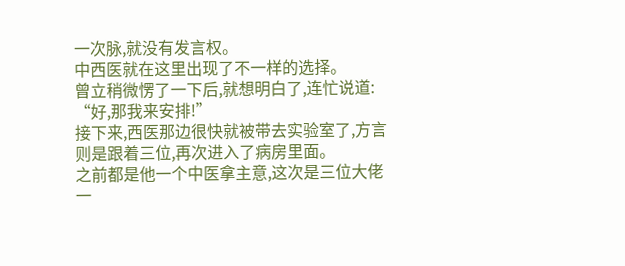一次脉,就没有发言权。
中西医就在这里出现了不一样的选择。
曾立稍微愣了一下后,就想明白了,连忙说道:
“好,那我来安排!”
接下来,西医那边很快就被带去实验室了,方言则是跟着三位,再次进入了病房里面。
之前都是他一个中医拿主意,这次是三位大佬一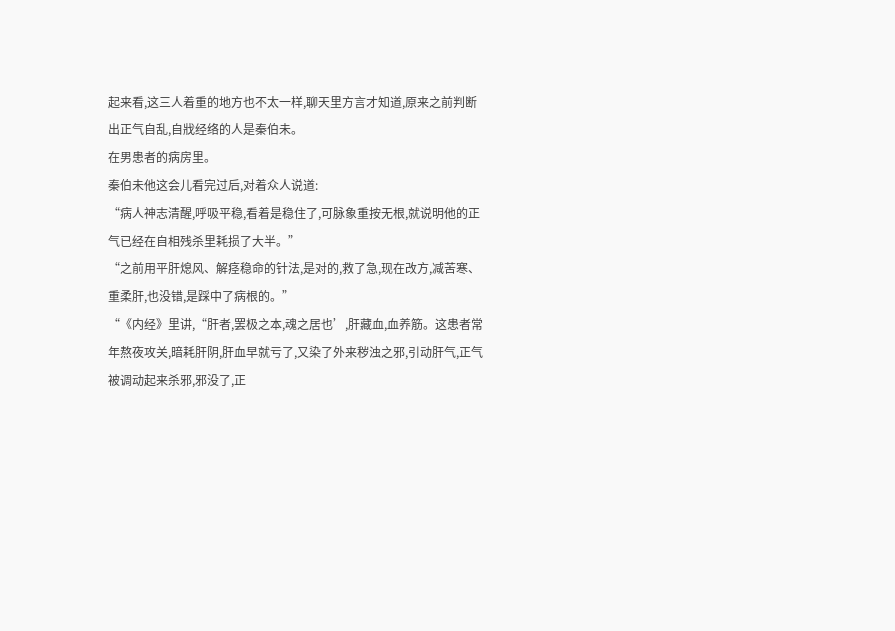起来看,这三人着重的地方也不太一样,聊天里方言才知道,原来之前判断出正气自乱,自戕经络的人是秦伯未。
在男患者的病房里。
秦伯未他这会儿看完过后,对着众人说道:
“病人神志清醒,呼吸平稳,看着是稳住了,可脉象重按无根,就说明他的正气已经在自相残杀里耗损了大半。”
“之前用平肝熄风、解痉稳命的针法,是对的,救了急,现在改方,减苦寒、重柔肝,也没错,是踩中了病根的。”
“《内经》里讲,“肝者,罢极之本,魂之居也’,肝藏血,血养筋。这患者常年熬夜攻关,暗耗肝阴,肝血早就亏了,又染了外来秽浊之邪,引动肝气,正气被调动起来杀邪,邪没了,正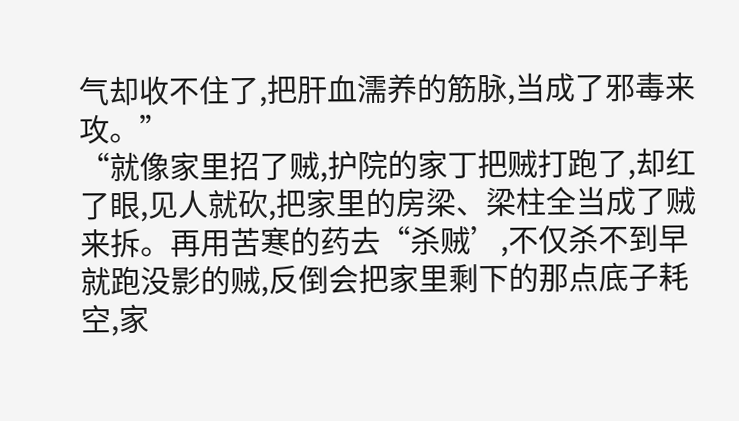气却收不住了,把肝血濡养的筋脉,当成了邪毒来攻。”
“就像家里招了贼,护院的家丁把贼打跑了,却红了眼,见人就砍,把家里的房梁、梁柱全当成了贼来拆。再用苦寒的药去“杀贼’,不仅杀不到早就跑没影的贼,反倒会把家里剩下的那点底子耗空,家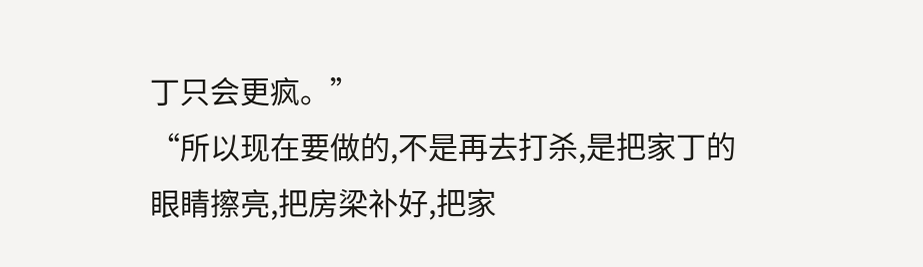丁只会更疯。”
“所以现在要做的,不是再去打杀,是把家丁的眼睛擦亮,把房梁补好,把家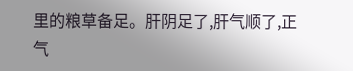里的粮草备足。肝阴足了,肝气顺了,正气